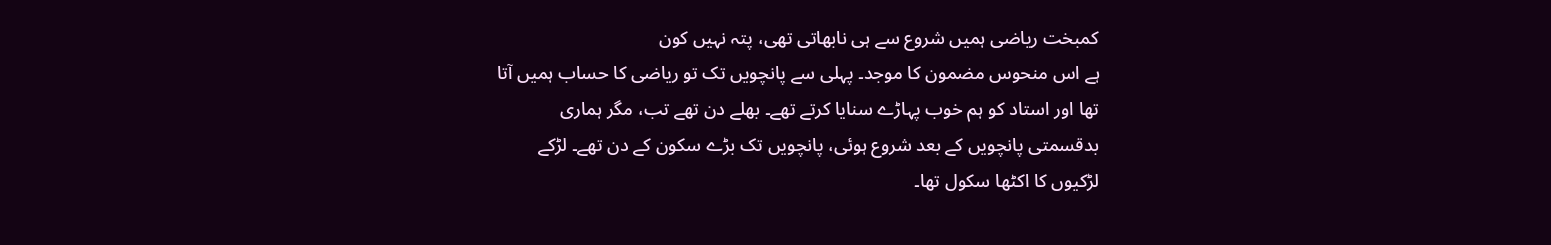کمبخت ریاضی ہمیں شروع سے ہی نابھاتی تھی، پتہ نہیں کون
ہے اس منحوس مضمون کا موجد۔ پہلی سے پانچویں تک تو ریاضی کا حساب ہمیں آتا
تھا اور استاد کو ہم خوب پہاڑے سنایا کرتے تھے۔ بھلے دن تھے تب، مگر ہماری
بدقسمتی پانچویں کے بعد شروع ہوئی، پانچویں تک بڑے سکون کے دن تھے۔ لڑکے
لڑکیوں کا اکٹھا سکول تھا۔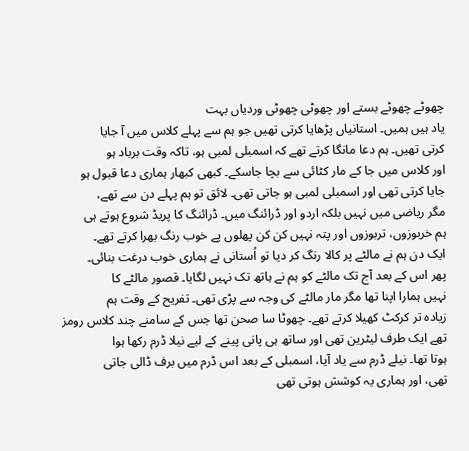چھوٹے چھوٹے بستے اور چھوٹی چھوٹی وردیاں بہت
یاد ہیں ہمیں۔ استانیاں پڑھایا کرتی تھیں جو ہم سے پہلے کلاس میں آ جایا
کرتی تھیں۔ ہم دعا مانگا کرتے تھے کہ اسمبلی لمبی ہو، تاکہ وقت برباد ہو
اور کلاس میں جا کے مار کٹائی سے بچا جاسکے۔ کبھی کبھار ہماری دعا قبول ہو
جایا کرتی تھی اور اسمبلی لمبی ہو جاتی تھی۔ لائق تو ہم پہلے دن سے تھے،
مگر ریاضی میں نہیں بلکہ اردو اور ڈرائنگ میں۔ ڈرائنگ کا پریڈ شروع ہوتے ہی
ہم خربوزوں، تربوزوں اور پتہ نہیں کن کن پھلوں پے خوب رنگ بھرا کرتے تھے۔
ایک دن ہم نے مالٹے پر کالا رنگ کر دیا تو اُستانی نے ہماری خوب درغت بنائی۔
پھر اس کے بعد آج تک مالٹے کو ہم نے ہاتھ تک نہیں لگایا۔ قصور مالٹے کا
نہیں ہمارا اپنا تھا مگر مار مالٹے کی وجہ سے پڑی تھی۔ تفریح کے وقت ہم
زیادہ تر کرکٹ کھیلا کرتے تھے۔ چھوٹا سا صحن تھا جس کے سامنے چند کلاس رومز
تھے ایک طرف لیٹرین تھی اور ساتھ ہی پانی پینے کے لیے نیلا ڈرم رکھا ہوا
ہوتا تھا۔ نیلے ڈرم سے یاد آیا، اسمبلی کے بعد اس ڈرم میں برف ڈالی جاتی
تھی، اور ہماری یہ کوشش ہوتی تھی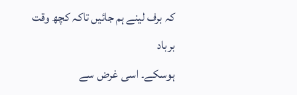کہ برف لینے ہم جائیں تاکہ کچھ وقت برباد
ہوسکے۔ اسی غرض سے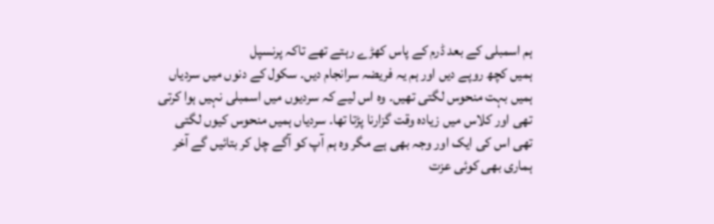ہم اسمبلی کے بعد ڈرم کے پاس کھڑے رہتے تھے تاکہ پرنسپل
ہمیں کچھ روپے دیں اور ہم یہ فریضہ سرانجام دیں۔ سکول کے دنوں میں سردیاں
ہمیں بہت منحوس لگتی تھیں۔ وہ اس لیے کہ سردیوں میں اسمبلی نہیں ہوا کرتی
تھی اور کلاس میں زیادہ وقت گزارنا پڑتا تھا۔ سردیاں ہمیں منحوس کیوں لگتی
تھی اس کی ایک اور وجہ بھی ہے مگر وہ ہم آپ کو آگے چل کر بتائیں گے آخر
ہماری بھی کوئی عزت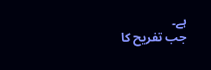ہے۔
جب تفریح کا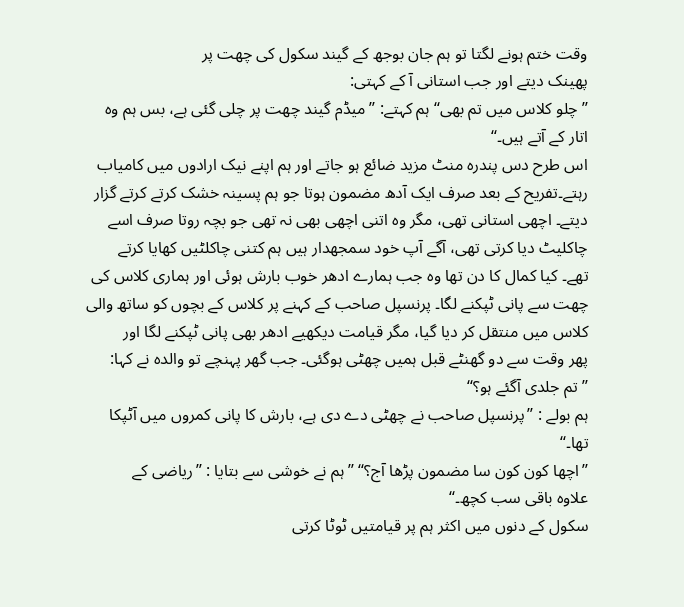وقت ختم ہونے لگتا تو ہم جان بوجھ کے گیند سکول کی چھت پر
پھینک دیتے اور جب استانی آ کے کہتی:
’’چلو کلاس میں تم بھی‘‘ ہم کہتے: ’’میڈم گیند چھت پر چلی گئی ہے، بس ہم وہ
اتار کے آتے ہیں۔‘‘
اس طرح دس پندرہ منٹ مزید ضائع ہو جاتے اور ہم اپنے نیک ارادوں میں کامیاب
رہتے۔تفریح کے بعد صرف ایک آدھ مضمون ہوتا جو ہم پسینہ خشک کرتے کرتے گزار
دیتے۔ اچھی استانی تھی، مگر وہ اتنی اچھی بھی نہ تھی جو بچہ روتا صرف اسے
چاکلیٹ دیا کرتی تھی، آگے آپ خود سمجھدار ہیں ہم کتنی چاکلٹیں کھایا کرتے
تھے۔ کیا کمال کا دن تھا وہ جب ہمارے ادھر خوب بارش ہوئی اور ہماری کلاس کی
چھت سے پانی ٹپکنے لگا۔ پرنسپل صاحب کے کہنے پر کلاس کے بچوں کو ساتھ والی
کلاس میں منتقل کر دیا گیا، مگر قیامت دیکھیے ادھر بھی پانی ٹپکنے لگا اور
پھر وقت سے دو گھنٹے قبل ہمیں چھٹی ہوگئی۔ جب گھر پہنچے تو والدہ نے کہا:
’’تم جلدی آگئے ہو؟‘‘
ہم بولے : ’’پرنسپل صاحب نے چھٹی دے دی ہے، بارش کا پانی کمروں میں آٹپکا
تھا۔‘‘
’’اچھا کون کون سا مضمون پڑھا آج؟‘‘ ’’ہم نے خوشی سے بتایا : ’’ریاضی کے
علاوہ باقی سب کچھ۔‘‘
سکول کے دنوں میں اکثر ہم پر قیامتیں ٹوٹا کرتی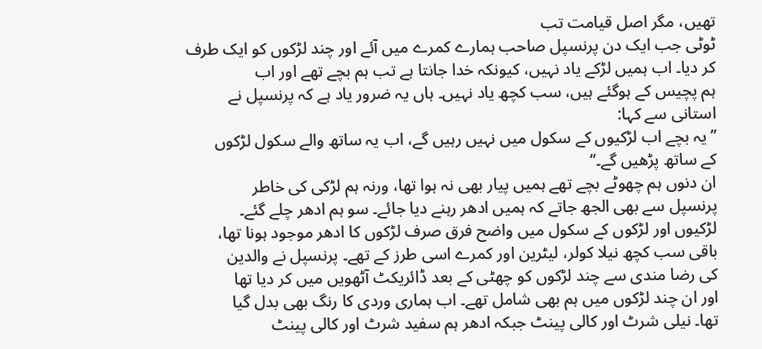تھیں، مگر اصل قیامت تب
ٹوٹی جب ایک دن پرنسپل صاحب ہمارے کمرے میں آئے اور چند لڑکوں کو ایک طرف
کر دیا۔ اب ہمیں لڑکے یاد نہیں، کیونکہ خدا جانتا ہے تب ہم بچے تھے اور اب
ہم پچیس کے ہوگئے ہیں، سب کچھ یاد نہیں۔ ہاں یہ ضرور یاد ہے کہ پرنسپل نے
استانی سے کہا:
’’یہ بچے اب لڑکیوں کے سکول میں نہیں رہیں گے، اب یہ ساتھ والے سکول لڑکوں
کے ساتھ پڑھیں گے۔‘‘
ان دنوں ہم چھوٹے بچے تھے ہمیں پیار بھی نہ ہوا تھا، ورنہ ہم لڑکی کی خاطر
پرنسپل سے بھی الجھ جاتے کہ ہمیں ادھر رہنے دیا جائے۔ سو ہم ادھر چلے گئے۔
لڑکیوں اور لڑکوں کے سکول میں واضح فرق صرف لڑکوں کا ادھر موجود ہونا تھا،
باقی سب کچھ نیلا کولر، لیٹرین اور کمرے اسی طرز کے تھے۔ پرنسپل نے والدین
کی رضا مندی سے چند لڑکوں کو چھٹی کے بعد ڈائریکٹ آٹھویں میں کر دیا تھا
اور ان چند لڑکوں میں ہم بھی شامل تھے۔ اب ہماری وردی کا رنگ بھی بدل گیا
تھا۔ نیلی شرٹ اور کالی پینٹ جبکہ ادھر ہم سفید شرٹ اور کالی پینٹ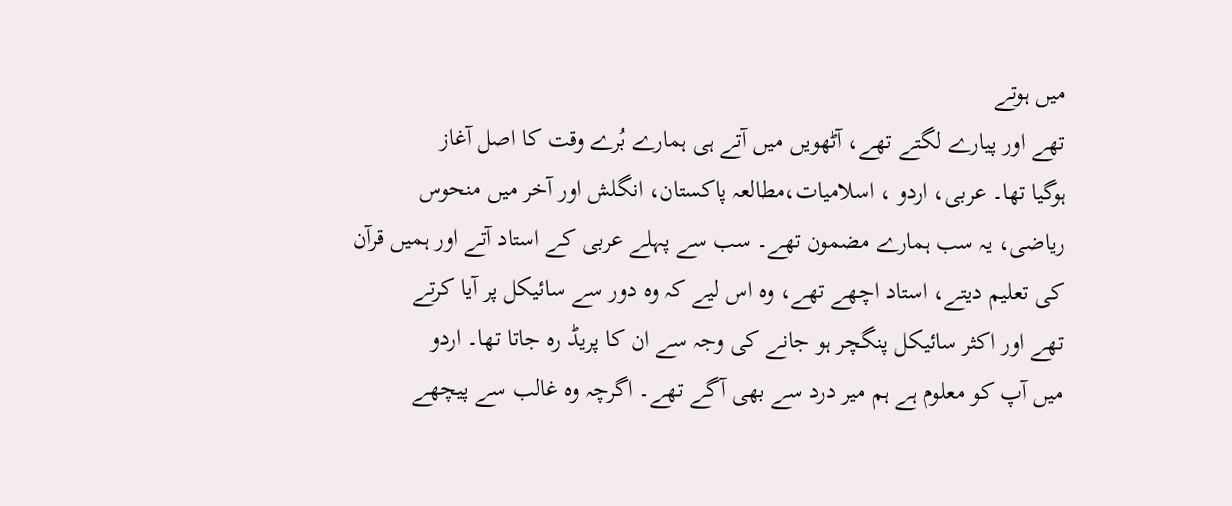میں ہوتے
تھے اور پیارے لگتے تھے، آٹھویں میں آتے ہی ہمارے بُرے وقت کا اصل آغاز
ہوگیا تھا۔ عربی، اردو ، اسلامیات،مطالعہ پاکستان، انگلش اور آخر میں منحوس
ریاضی، یہ سب ہمارے مضمون تھے۔ سب سے پہلے عربی کے استاد آتے اور ہمیں قرآن
کی تعلیم دیتے، استاد اچھے تھے، وہ اس لیے کہ وہ دور سے سائیکل پر آیا کرتے
تھے اور اکثر سائیکل پنگچر ہو جانے کی وجہ سے ان کا پریڈ رہ جاتا تھا۔ اردو
میں آپ کو معلوم ہے ہم میر درد سے بھی آگے تھے۔ اگرچہ وہ غالب سے پیچھے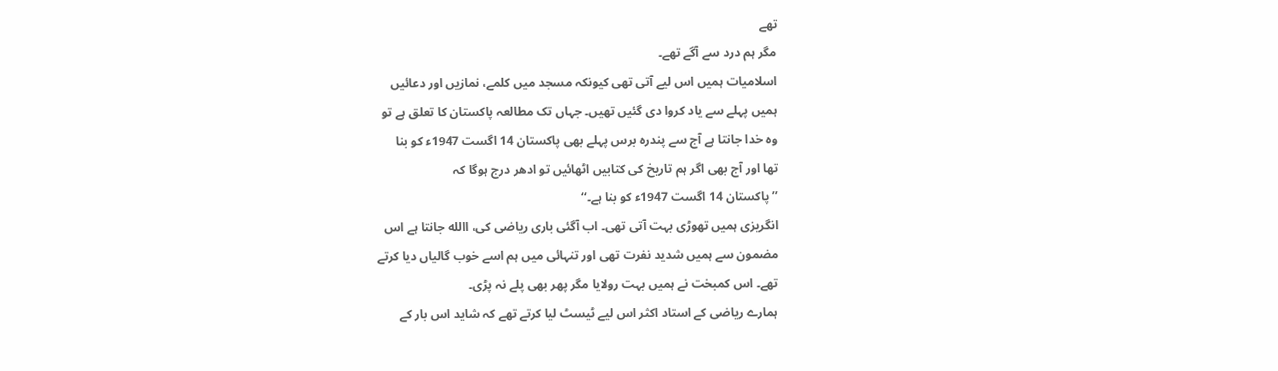تھے
مگر ہم درد سے آگے تھے۔
اسلامیات ہمیں اس لیے آتی تھی کیونکہ مسجد میں کلمے، نمازیں اور دعائیں
ہمیں پہلے سے یاد کروا دی گئیں تھیں۔ جہاں تک مطالعہ پاکستان کا تعلق ہے تو
وہ خدا جانتا ہے آج سے پندرہ برس پہلے بھی پاکستان 14 اگست 1947ء کو بنا
تھا اور آج بھی اگر ہم تاریخ کی کتابیں اٹھائیں تو ادھر درج ہوگا کہ
’’پاکستان 14 اگست 1947ء کو بنا ہے۔‘‘
انگریزی ہمیں تھوڑی بہت آتی تھی۔ اب آگئی باری ریاضی کی، االله جانتا ہے اس
مضمون سے ہمیں شدید نفرت تھی اور تنہائی میں ہم اسے خوب گالیاں دیا کرتے
تھے۔ اس کمبخت نے ہمیں بہت رولایا مگر پھر بھی پلے نہ پڑی۔
ہمارے ریاضی کے استاد اکثر اس لیے ٹیسٹ لیا کرتے تھے کہ شاید اس بار کے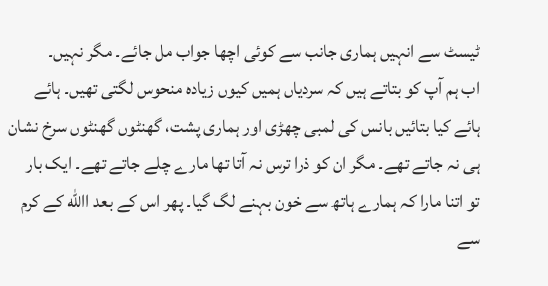ٹیسٹ سے انہیں ہماری جانب سے کوئی اچھا جواب مل جائے۔ مگر نہیں۔
اب ہم آپ کو بتاتے ہیں کہ سردیاں ہمیں کیوں زیادہ منحوس لگتی تھیں۔ ہائے
ہائے کیا بتائیں بانس کی لمبی چھڑی اور ہماری پشت، گھنٹوں گھنٹوں سرخ نشان
ہی نہ جاتے تھے۔ مگر ان کو ذرا ترس نہ آتا تھا مارے چلے جاتے تھے۔ ایک بار
تو اتنا مارا کہ ہمارے ہاتھ سے خون بہنے لگ گیا۔ پھر اس کے بعد االله کے کرم
سے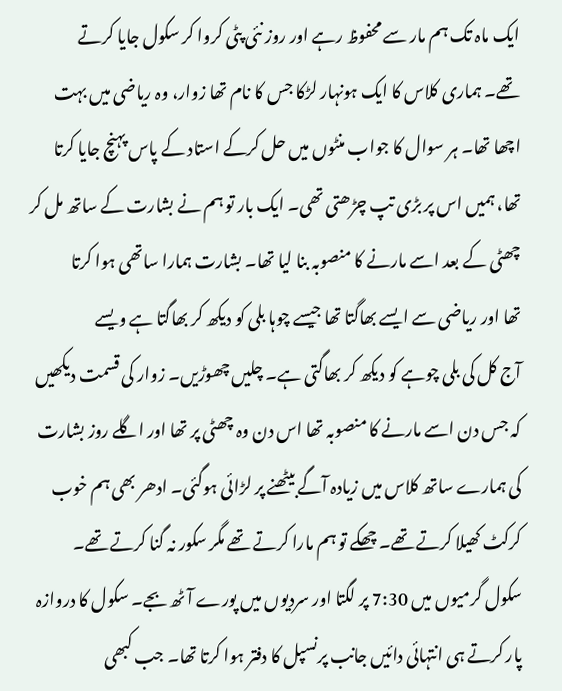ایک ماہ تک ہم مار سے محفوظ رہے اور روز نئی پٹی کروا کر سکول جایا کرتے
تھے۔ ہماری کلاس کا ایک ہونہار لڑکا جس کا نام تھا زوار، وہ ریاضی میں بہت
اچھا تھا۔ ہر سوال کا جواب منٹوں میں حل کرکے استاد کے پاس پہنچ جایا کرتا
تھا، ہمیں اس پر بڑی تپ چڑھتی تھی۔ ایک بار تو ہم نے بشارت کے ساتھ مل کر
چھٹی کے بعد اسے مارنے کا منصوبہ بنا لیا تھا۔ بشارت ہمارا ساتھی ہوا کرتا
تھا اور ریاضی سے ایسے بھاگتا تھا جیسے چوہا بلی کو دیکھ کر بھاگتا ہے ویسے
آج کل کی بلی چوہے کو دیکھ کر بھاگتی ہے۔ چلیں چھوڑیں۔ زوار کی قسمت دیکھیں
کہ جس دن اسے مارنے کا منصوبہ تھا اس دن وہ چھٹی پر تھا اور اگلے روز بشارت
کی ہمارے ساتھ کلاس میں زیادہ آگے بیٹھنے پر لڑائی ہوگئی۔ ادھر بھی ہم خوب
کرکٹ کھیلا کرتے تھے۔ چھکے تو ہم مارا کرتے تھے مگر سکور نہ گنا کرتے تھے۔
سکول گرمیوں میں 7:30 پر لگتا اور سردیوں میں پورے آٹھ بجے۔ سکول کا دروازہ
پار کرتے ہی انتہائی دائیں جانب پرنسپل کا دفتر ہوا کرتا تھا۔ جب کبھی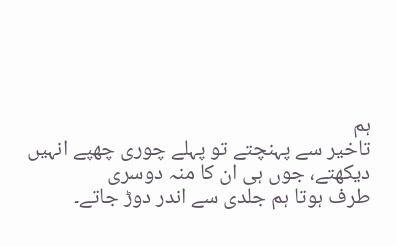ہم
تاخیر سے پہنچتے تو پہلے چوری چھپے انہیں دیکھتے، جوں ہی ان کا منہ دوسری
طرف ہوتا ہم جلدی سے اندر دوڑ جاتے۔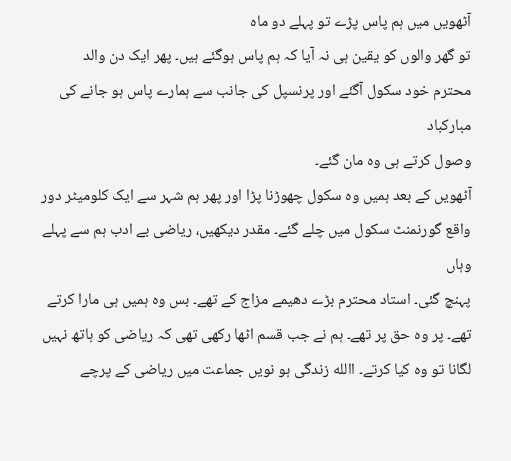آٹھویں میں ہم پاس پڑے تو پہلے دو ماہ
تو گھر والوں کو یقین ہی نہ آیا کہ ہم پاس ہوگئے ہیں۔ پھر ایک دن والد
محترم خود سکول آگئے اور پرنسپل کی جانب سے ہمارے پاس ہو جانے کی مبارکباد
وصول کرتے ہی وہ مان گئے۔
آٹھویں کے بعد ہمیں وہ سکول چھوڑنا پڑا اور پھر ہم شہر سے ایک کلومیٹر دور
واقع گورنمنٹ سکول میں چلے گئے۔ مقدر دیکھیں، ریاضی بے ادب ہم سے پہلے وہاں
پہنچ گئی۔ استاد محترم بڑے دھیمے مزاج کے تھے۔ بس وہ ہمیں ہی مارا کرتے
تھے۔ پر وہ حق پر تھے۔ ہم نے جب قسم اٹھا رکھی تھی کہ ریاضی کو ہاتھ نہیں
لگانا تو وہ کیا کرتے۔ االله زندگی ہو نویں جماعت میں ریاضی کے پرچے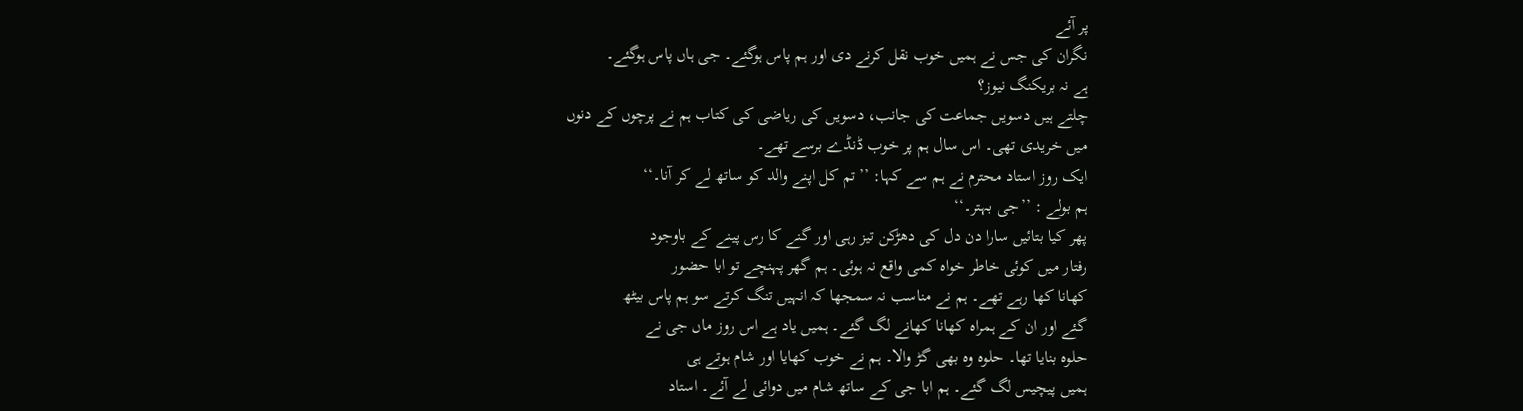پر آئے
نگران کی جس نے ہمیں خوب نقل کرنے دی اور ہم پاس ہوگئے۔ جی ہاں پاس ہوگئے۔
ہے نہ بریکنگ نیوز؟
چلتے ہیں دسویں جماعت کی جانب، دسویں کی ریاضی کی کتاب ہم نے پرچوں کے دنوں
میں خریدی تھی۔ اس سال ہم پر خوب ڈنڈے برسے تھے۔
ایک روز استاد محترم نے ہم سے کہا: ’’تم کل اپنے والد کو ساتھ لے کر آنا۔‘‘
ہم بولے : ’’جی بہتر۔‘‘
پھر کیا بتائیں سارا دن دل کی دھڑکن تیز رہی اور گنے کا رس پینے کے باوجود
رفتار میں کوئی خاطر خواہ کمی واقع نہ ہوئی۔ ہم گھر پہنچے تو ابا حضور
کھانا کھا رہے تھے۔ ہم نے مناسب نہ سمجھا کہ انہیں تنگ کرتے سو ہم پاس بیٹھ
گئے اور ان کے ہمراہ کھانا کھانے لگ گئے۔ ہمیں یاد ہے اس روز ماں جی نے
حلوہ بنایا تھا۔ حلوہ وہ بھی گڑ والا۔ ہم نے خوب کھایا اور شام ہوتے ہی
ہمیں پیچیس لگ گئے۔ ہم ابا جی کے ساتھ شام میں دوائی لے آئے۔ استاد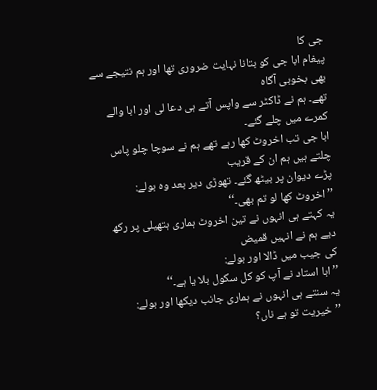جی کا
پیغام ابا جی کو بتانا نہایت ضروری تھا اور ہم نتیجے سے بھی بخوبی آگاہ
تھے۔ ہم نے ڈاکٹر سے واپس آتے ہی دعا لی اور ابا والے کمرے میں چلے گئے۔
ابا جی تب اخروٹ کھا رہے تھے ہم نے سوچا چلو پاس چلتے ہیں ہم ان کے قریب
پڑے دیوان پر بیٹھ گئے۔ تھوڑی دیر بعد وہ بولے: ’’اخروٹ کھا لو تم بھی۔‘‘
یہ کہتے ہی انہوں نے تین اخروٹ ہماری ہتھیلی پر رکھ دیے ہم نے انہیں قمیض
کی جیب میں ڈالا اور بولے:
’’ابا استاد نے آپ کو کل سکول بلا یا ہے۔‘‘
یہ سنتے ہی انہوں نے ہماری جانب دیکھا اور بولے: ’’خیریت تو ہے ناں؟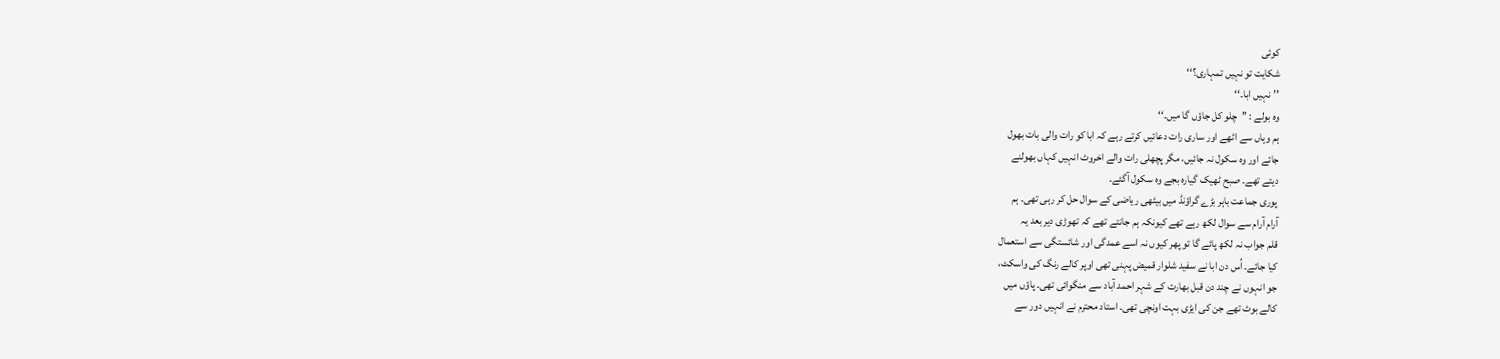کوئی
شکایت تو نہیں تمہاری؟‘‘
’’نہیں ابا۔‘‘
وہ بولے : ’’چلو کل جاؤں گا میں۔‘‘
ہم وہاں سے اٹھے اور ساری رات دعائیں کرتے رہے کہ ابا کو رات والی بات بھول
جائے اور وہ سکول نہ جائیں، مگر پچھلی رات والے اخروٹ انہیں کہاں بھولنے
دیتے تھے۔ صبح ٹھیک گیارہ بجے وہ سکول آگئے۔
پوری جماعت باہر بڑے گراؤنڈ میں بیٹھی ریاضی کے سوال حل کر رہی تھی۔ ہم
آرام آرام سے سوال لکھ رہے تھے کیونکہ ہم جانتے تھے کہ تھوڑی دیر بعد یہ
قلم جواب نہ لکھ پائے گا تو پھر کیوں نہ اسے عمدگی اور شائستگی سے استعمال
کیا جائے۔ اُس دن ابا نے سفید شلوار قمیض پہنی تھی اوپر کالے رنگ کی واسکٹ،
جو انہوں نے چند دن قبل بھارت کے شہر احمد آباد سے منگوائی تھی۔ پاؤں میں
کالے بوٹ تھے جن کی ایڑی بہت اونچی تھی۔ استاد محترم نے انہیں دور سے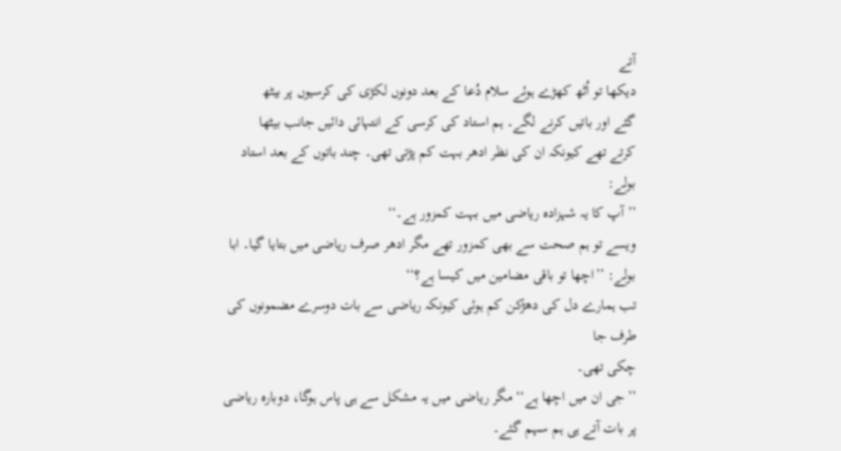آتے
دیکھا تو اُٹھ کھڑے ہوئے سلام دُعا کے بعد دونوں لکڑی کی کرسیوں پر بیٹھ
گئے اور باتیں کرنے لگے۔ ہم استاد کی کرسی کے انتہائی دائیں جانب بیٹھا
کرتے تھے کیونکہ ان کی نظر ادھر بہت کم پڑتی تھی۔ چند باتوں کے بعد استاد
بولے:
’’آپ کا یہ شہزادہ ریاضی میں بہت کمزور ہے۔‘‘
ویسے تو ہم صحت سے بھی کمزور تھے مگر ادھر صرف ریاضی میں بتایا گیا۔ ابا
بولے: ’’اچھا تو باقی مضامین میں کیسا ہے؟‘‘
تب ہمارے دل کی دھڑکن کم ہوئی کیونکہ ریاضی سے بات دوسرے مضمونوں کی طرف جا
چکی تھی۔
’’جی ان میں اچھا ہے‘‘ مگر ریاضی میں یہ مشکل سے ہی پاس ہوگا، دوبارہ ریاضی
پر بات آتے ہی ہم سہم گئے۔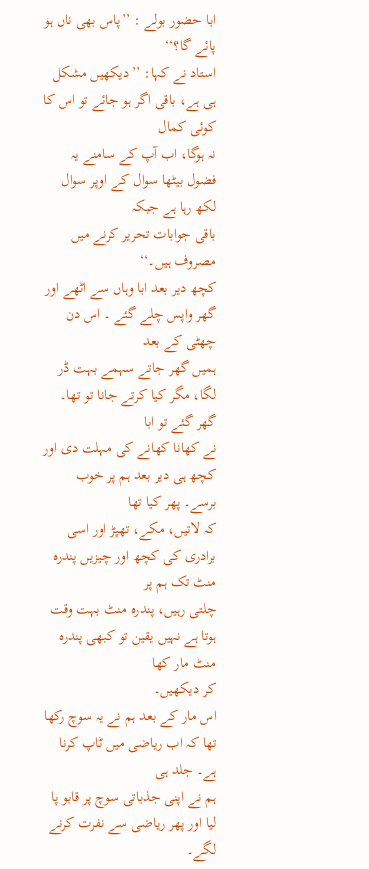ابا حضور بولے : ’’پاس بھی ناں ہو پائے گا؟‘‘
استاد نے کہا: ’’دیکھیں مشکل ہی ہے، باقی اگر ہو جائے تو اس کا کوئی کمال
نہ ہوگا، اب آپ کے سامنے یہ فضول بیٹھا سوال کے اوپر سوال لکھ رہا ہے جبکہ
باقی جوابات تحریر کرنے میں مصروف ہیں۔‘‘
کچھ دیر بعد ابا وہاں سے اٹھے اور گھر واپس چلے گئے ۔ اس دن چھٹی کے بعد
ہمیں گھر جاتے سہمے بہت ڈر لگا، مگر کیا کرتے جانا تو تھا۔ گھر گئے تو ابا
نے کھانا کھانے کی مہلت دی اور کچھ ہی دیر بعد ہم پر خوب برسے۔ پھر کیا تھا
کہ لاتیں، مکے، تھپڑ اور اسی برادری کی کچھ اور چیزیں پندرہ منٹ تک ہم پر
چلتی رہیں، پندرہ منٹ بہت وقت ہوتا ہے نہیں یقین تو کبھی پندرہ منٹ مار کھا
کر دیکھیں۔
اس مار کے بعد ہم نے یہ سوچ رکھا تھا کہ اب ریاضی میں ٹاپ کرنا ہے۔ جلد ہی
ہم نے اپنی جذباتی سوچ پر قابو پا لیا اور پھر ریاضی سے نفرت کرنے لگے۔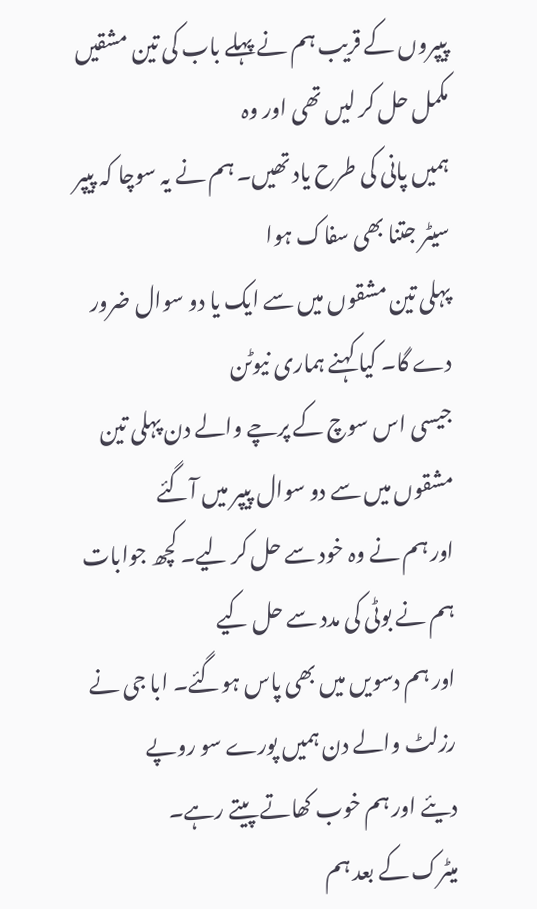پیپروں کے قریب ہم نے پہلے باب کی تین مشقیں مکمل حل کر لیں تھی اور وہ
ہمیں پانی کی طرح یاد تھیں۔ ہم نے یہ سوچا کہ پیپر سیٹر جتنا بھی سفاک ہوا
پہلی تین مشقوں میں سے ایک یا دو سوال ضرور دے گا۔ کیا کہنے ہماری نیوٹن
جیسی اس سوچ کے پرچے والے دن پہلی تین مشقوں میں سے دو سوال پیپر میں آگئے
اور ہم نے وہ خود سے حل کر لیے۔ کچھ جوابات ہم نے بوٹی کی مدد سے حل کیے
اور ہم دسویں میں بھی پاس ہوگئے۔ ابا جی نے رزلٹ والے دن ہمیں پورے سو روپے
دیئے اور ہم خوب کھاتے پیتے رہے۔
میٹرک کے بعد ہم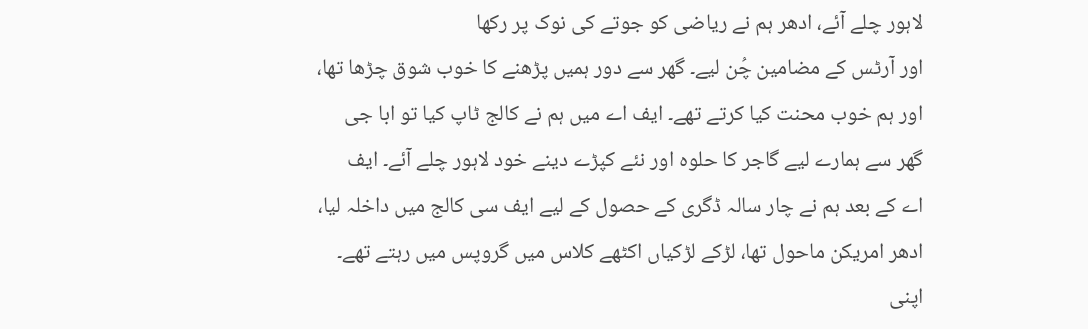لاہور چلے آئے، ادھر ہم نے ریاضی کو جوتے کی نوک پر رکھا
اور آرٹس کے مضامین چُن لیے۔ گھر سے دور ہمیں پڑھنے کا خوب شوق چڑھا تھا،
اور ہم خوب محنت کیا کرتے تھے۔ ایف اے میں ہم نے کالج ٹاپ کیا تو ابا جی
گھر سے ہمارے لیے گاجر کا حلوہ اور نئے کپڑے دینے خود لاہور چلے آئے۔ ایف
اے کے بعد ہم نے چار سالہ ڈگری کے حصول کے لیے ایف سی کالج میں داخلہ لیا،
ادھر امریکن ماحول تھا، لڑکے لڑکیاں اکٹھے کلاس میں گروپس میں رہتے تھے۔
اپنی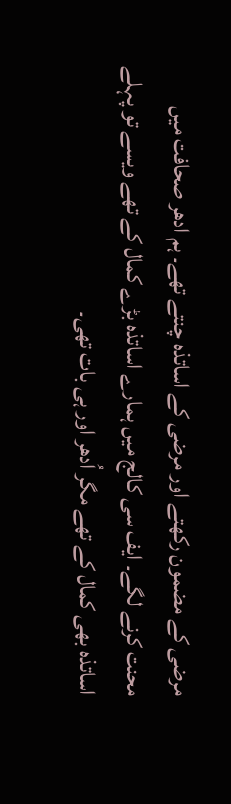مرضی کے مضمون رکھتے اور مرضی کے اساتذہ چنتے تھے۔ ہم ادھر صحافت میں
محنت کرنے لگے۔ ایف سی کالج میں ہمارے اساتذہ بڑے کمال کے تھے ویسے تو پہلے
اساتذہ بھی کمال کے تھے مگر اُدھر اور ہی بات تھی۔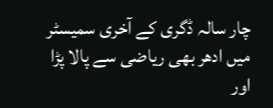چار سالہ ڈگری کے آخری سمیسٹر میں ادھر بھی ریاضی سے پالا پڑا اور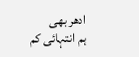ادھر بھی
ہم انتہائی کم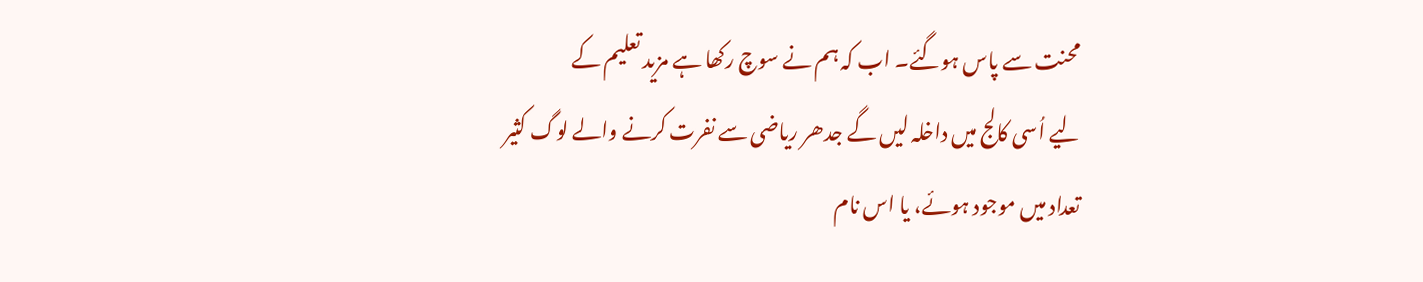محنت سے پاس ہوگئے۔ اب کہ ہم نے سوچ رکھا ہے مزید تعلیم کے
لیے اُسی کالج میں داخلہ لیں گے جدھر ریاضی سے نفرت کرنے والے لوگ کثیر
تعداد میں موجود ہوئے، یا اس نام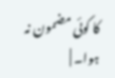کا کوئی مضمون نہ ہوا۔ |